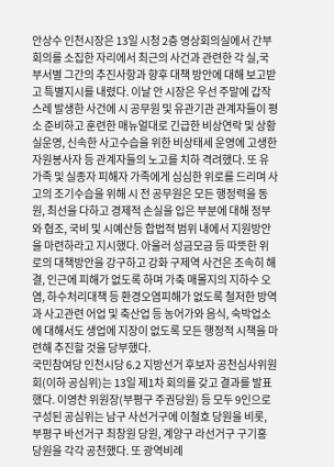안상수 인천시장은 13일 시청 2층 영상회의실에서 간부회의를 소집한 자리에서 최근의 사건과 관련한 각 실,국 부서별 그간의 추진사항과 향후 대책 방안에 대해 보고받고 특별지시를 내렸다. 이날 안 시장은 우선 주말에 갑작스레 발생한 사건에 시 공무원 및 유관기관 관계자들이 평소 준비하고 훈련한 매뉴얼대로 긴급한 비상연락 및 상황실운영, 신속한 사고수습을 위한 비상태세 운영에 고생한 자원봉사자 등 관계자들의 노고를 치하 격려했다. 또 유가족 및 실종자 피해자 가족에게 심심한 위로를 드리며 사고의 조기수습을 위해 시 전 공무원은 모든 행정력을 동원, 최선을 다하고 경제적 손실을 입은 부분에 대해 정부와 협조, 국비 및 시예산등 합법적 범위 내에서 지원방안을 마련하라고 지시했다. 아울러 성금모금 등 따뜻한 위로의 대책방안을 강구하고 강화 구제역 사건은 조속히 해결, 인근에 피해가 없도록 하며 가축 매몰지의 지하수 오염, 하수처리대책 등 환경오염피해가 없도록 철저한 방역과 사고관련 어업 및 축산업 등 농어가와 음식, 숙박업소에 대해서도 생업에 지장이 없도록 모든 행정적 시책을 마련해 추진할 것을 당부했다.
국민참여당 인천시당 6.2 지방선거 후보자 공천심사위원회(이하 공심위)는 13일 제1차 회의를 갖고 결과를 발표했다. 이영찬 위원장(부평구 주권당원) 등 모두 9인으로 구성된 공심위는 남구 사선거구에 이철호 당원을 비롯, 부평구 바선거구 최창원 당원, 계양구 라선거구 구기홍 당원을 각각 공천했다. 또 광역비례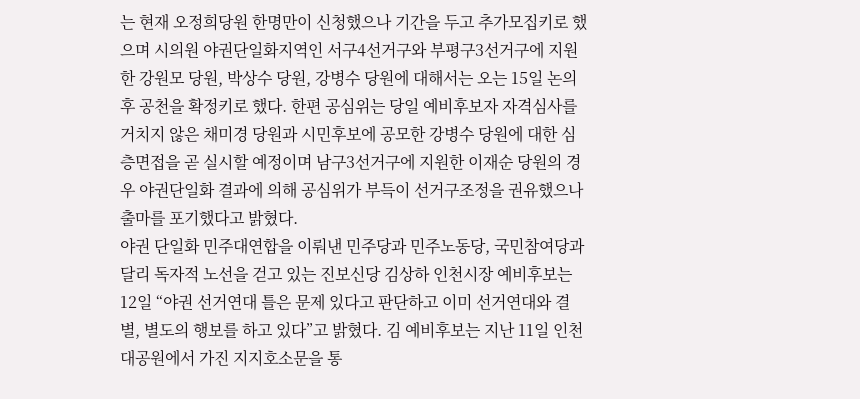는 현재 오정희당원 한명만이 신청했으나 기간을 두고 추가모집키로 했으며 시의원 야권단일화지역인 서구4선거구와 부평구3선거구에 지원한 강원모 당원, 박상수 당원, 강병수 당원에 대해서는 오는 15일 논의 후 공천을 확정키로 했다. 한편 공심위는 당일 예비후보자 자격심사를 거치지 않은 채미경 당원과 시민후보에 공모한 강병수 당원에 대한 심층면접을 곧 실시할 예정이며 남구3선거구에 지원한 이재순 당원의 경우 야권단일화 결과에 의해 공심위가 부득이 선거구조정을 권유했으나 출마를 포기했다고 밝혔다.
야권 단일화 민주대연합을 이뤄낸 민주당과 민주노동당, 국민참여당과 달리 독자적 노선을 걷고 있는 진보신당 김상하 인천시장 예비후보는 12일 “야권 선거연대 틀은 문제 있다고 판단하고 이미 선거연대와 결별, 별도의 행보를 하고 있다”고 밝혔다. 김 예비후보는 지난 11일 인천대공원에서 가진 지지호소문을 통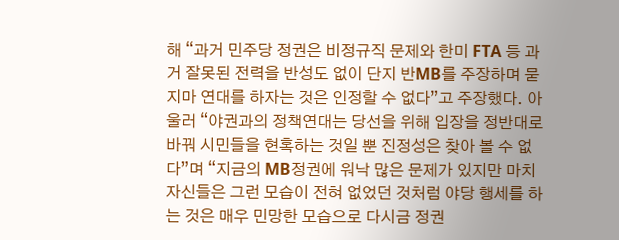해 “과거 민주당 정권은 비정규직 문제와 한미 FTA 등 과거 잘못된 전력을 반성도 없이 단지 반MB를 주장하며 묻지마 연대를 하자는 것은 인정할 수 없다”고 주장했다. 아울러 “야권과의 정책연대는 당선을 위해 입장을 정반대로 바꿔 시민들을 현혹하는 것일 뿐 진정성은 찾아 볼 수 없다”며 “지금의 MB정권에 워낙 많은 문제가 있지만 마치 자신들은 그런 모습이 전혀 없었던 것처럼 야당 행세를 하는 것은 매우 민망한 모습으로 다시금 정권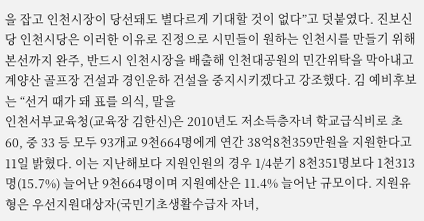을 잡고 인천시장이 당선돼도 별다르게 기대할 것이 없다”고 덧붙였다. 진보신당 인천시당은 이러한 이유로 진정으로 시민들이 원하는 인천시를 만들기 위해 본선까지 완주, 반드시 인천시장을 배출해 인천대공원의 민간위탁을 막아내고 계양산 골프장 건설과 경인운하 건설을 중지시키겠다고 강조했다. 김 예비후보는 “선거 때가 돼 표를 의식, 말을
인천서부교육청(교육장 김한신)은 2010년도 저소득층자녀 학교급식비로 초 60, 중 33 등 모두 93개교 9천664명에게 연간 38억8천359만원을 지원한다고 11일 밝혔다. 이는 지난해보다 지원인원의 경우 1/4분기 8천351명보다 1천313명(15.7%) 늘어난 9천664명이며 지원예산은 11.4% 늘어난 규모이다. 지원유형은 우선지원대상자(국민기초생활수급자 자녀,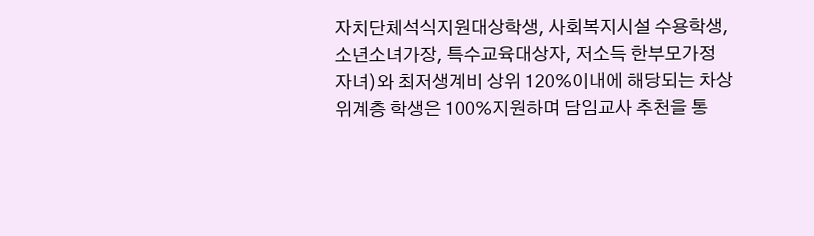자치단체석식지원대상학생, 사회복지시설 수용학생, 소년소녀가장, 특수교육대상자, 저소득 한부모가정 자녀)와 최저생계비 상위 120%이내에 해당되는 차상위계층 학생은 100%지원하며 담임교사 추천을 통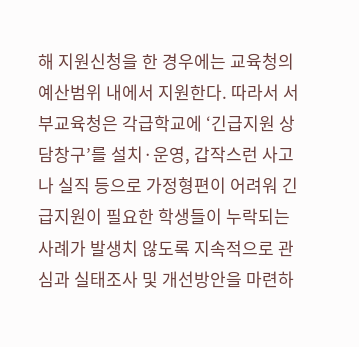해 지원신청을 한 경우에는 교육청의 예산범위 내에서 지원한다. 따라서 서부교육청은 각급학교에 ‘긴급지원 상담창구’를 설치·운영, 갑작스런 사고나 실직 등으로 가정형편이 어려워 긴급지원이 필요한 학생들이 누락되는 사례가 발생치 않도록 지속적으로 관심과 실태조사 및 개선방안을 마련하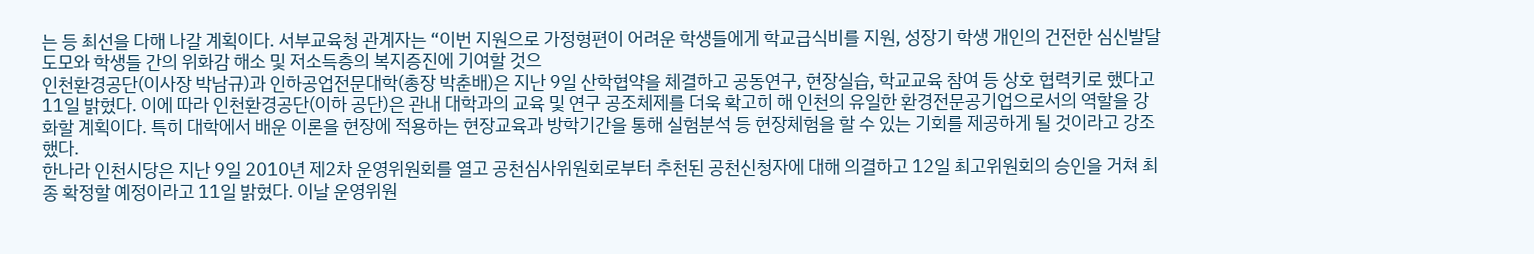는 등 최선을 다해 나갈 계획이다. 서부교육청 관계자는 “이번 지원으로 가정형편이 어려운 학생들에게 학교급식비를 지원, 성장기 학생 개인의 건전한 심신발달 도모와 학생들 간의 위화감 해소 및 저소득층의 복지증진에 기여할 것으
인천환경공단(이사장 박남규)과 인하공업전문대학(총장 박춘배)은 지난 9일 산학협약을 체결하고 공동연구, 현장실습, 학교교육 참여 등 상호 협력키로 했다고 11일 밝혔다. 이에 따라 인천환경공단(이하 공단)은 관내 대학과의 교육 및 연구 공조체제를 더욱 확고히 해 인천의 유일한 환경전문공기업으로서의 역할을 강화할 계획이다. 특히 대학에서 배운 이론을 현장에 적용하는 현장교육과 방학기간을 통해 실험분석 등 현장체험을 할 수 있는 기회를 제공하게 될 것이라고 강조했다.
한나라 인천시당은 지난 9일 2010년 제2차 운영위원회를 열고 공천심사위원회로부터 추천된 공천신청자에 대해 의결하고 12일 최고위원회의 승인을 거쳐 최종 확정할 예정이라고 11일 밝혔다. 이날 운영위원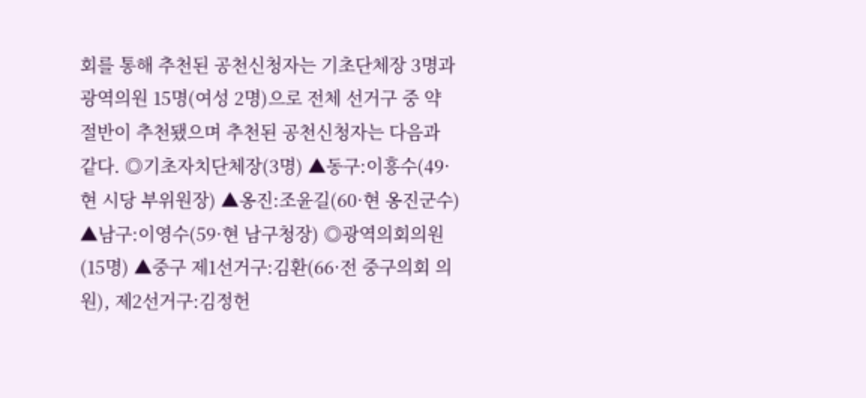회를 통해 추천된 공천신청자는 기초단체장 3명과 광역의원 15명(여성 2명)으로 전체 선거구 중 약 절반이 추천됐으며 추천된 공천신청자는 다음과 같다. ◎기초자치단체장(3명) ▲동구:이흥수(49·현 시당 부위원장) ▲옹진:조윤길(60·현 옹진군수) ▲남구:이영수(59·현 남구청장) ◎광역의회의원(15명) ▲중구 제1선거구:김환(66·전 중구의회 의원), 제2선거구:김정헌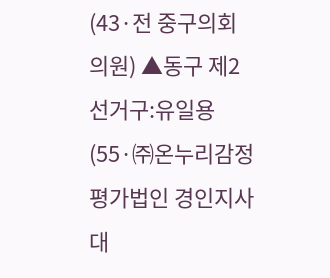(43·전 중구의회 의원) ▲동구 제2선거구:유일용(55·㈜온누리감정평가법인 경인지사대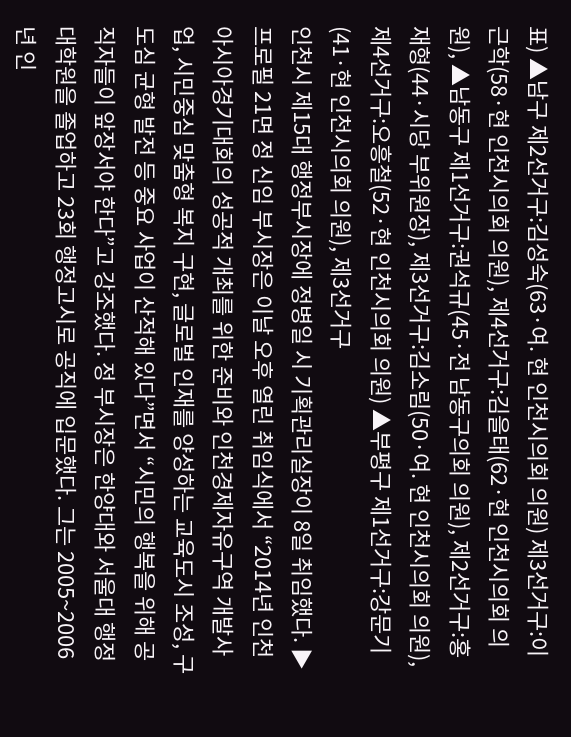표) ▲남구 제2선거구:김성숙(63·여. 현 인천시의회 의원) 제3선거구:이근학(58·현 인천시의회 의원), 제4선거구:김을태(62·현 인천시의회 의원), ▲남동구 제1선거구:권석규(45·전 남동구의회 의원), 제2선거구:홍재형(44·시당 부위원장), 제3선거구:김소림(50·여. 현 인천시의회 의원), 제4선거구:오흥철(52·현 인천시의회 의원) ▲부평구 제1선거구:강문기(41·현 인천시의회 의원), 제3선거구
인천시 제15대 행정부시장에 정병일 시 기획관리실장이 8일 취임했다. ▶프로필 21면 정 신임 부시장은 이날 오후 열린 취임식에서 “2014년 인천아시아경기대회의 성공적 개최를 위한 준비와 인천경제자유구역 개발사업, 시민중심 맞춤형 복지 구현, 글로벌 인재를 양성하는 교육도시 조성, 구도심 균형 발전 등 중요 사업이 산적해 있다”면서 “시민의 행복을 위해 공직자들이 앞장서야 한다”고 강조했다. 정 부시장은 한양대와 서울대 행정대학원을 졸업하고 23회 행정고시로 공직에 입문했다. 그는 2005~2006년 인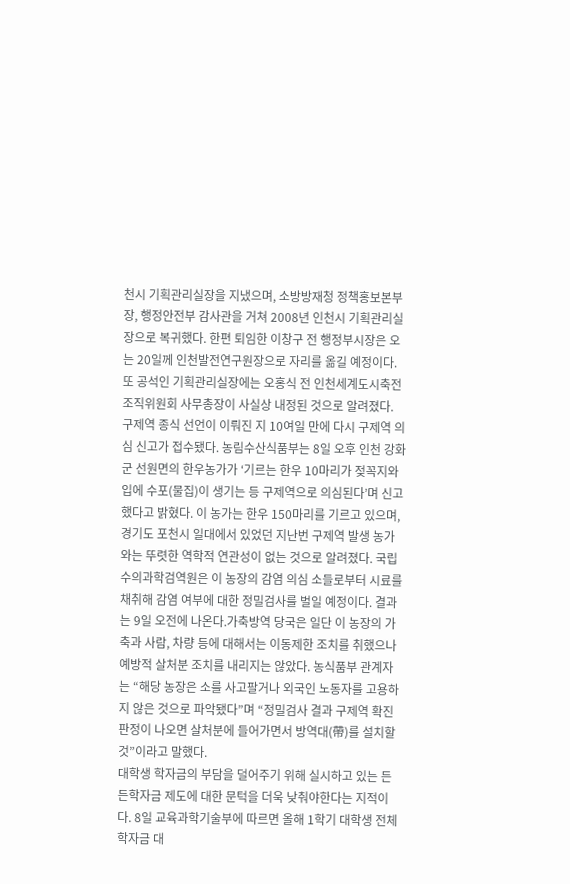천시 기획관리실장을 지냈으며, 소방방재청 정책홍보본부장, 행정안전부 감사관을 거쳐 2008년 인천시 기획관리실장으로 복귀했다. 한편 퇴임한 이창구 전 행정부시장은 오는 20일께 인천발전연구원장으로 자리를 옮길 예정이다. 또 공석인 기획관리실장에는 오홍식 전 인천세계도시축전 조직위원회 사무총장이 사실상 내정된 것으로 알려졌다.
구제역 종식 선언이 이뤄진 지 10여일 만에 다시 구제역 의심 신고가 접수됐다. 농림수산식품부는 8일 오후 인천 강화군 선원면의 한우농가가 ‘기르는 한우 10마리가 젖꼭지와 입에 수포(물집)이 생기는 등 구제역으로 의심된다’며 신고했다고 밝혔다. 이 농가는 한우 150마리를 기르고 있으며, 경기도 포천시 일대에서 있었던 지난번 구제역 발생 농가와는 뚜렷한 역학적 연관성이 없는 것으로 알려졌다. 국립수의과학검역원은 이 농장의 감염 의심 소들로부터 시료를 채취해 감염 여부에 대한 정밀검사를 벌일 예정이다. 결과는 9일 오전에 나온다.가축방역 당국은 일단 이 농장의 가축과 사람, 차량 등에 대해서는 이동제한 조치를 취했으나 예방적 살처분 조치를 내리지는 않았다. 농식품부 관계자는 “해당 농장은 소를 사고팔거나 외국인 노동자를 고용하지 않은 것으로 파악됐다”며 “정밀검사 결과 구제역 확진 판정이 나오면 살처분에 들어가면서 방역대(帶)를 설치할 것”이라고 말했다.
대학생 학자금의 부담을 덜어주기 위해 실시하고 있는 든든학자금 제도에 대한 문턱을 더욱 낮춰야한다는 지적이다. 8일 교육과학기술부에 따르면 올해 1학기 대학생 전체 학자금 대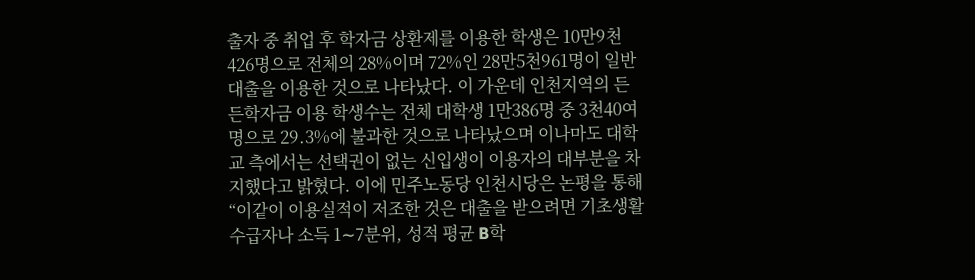출자 중 취업 후 학자금 상환제를 이용한 학생은 10만9천426명으로 전체의 28%이며 72%인 28만5천961명이 일반 대출을 이용한 것으로 나타났다. 이 가운데 인천지역의 든든학자금 이용 학생수는 전체 대학생 1만386명 중 3천40여명으로 29.3%에 불과한 것으로 나타났으며 이나마도 대학교 측에서는 선택권이 없는 신입생이 이용자의 대부분을 차지했다고 밝혔다. 이에 민주노동당 인천시당은 논평을 통해 “이같이 이용실적이 저조한 것은 대출을 받으려면 기초생활수급자나 소득 1∼7분위, 성적 평균 B학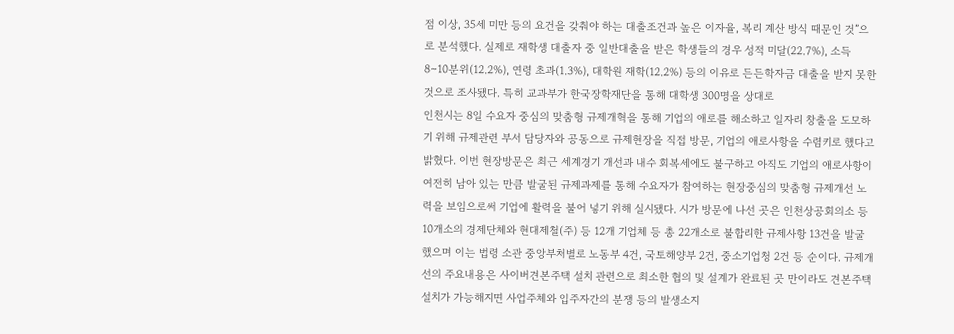점 이상, 35세 미만 등의 요건을 갖춰야 하는 대출조건과 높은 이자율, 복리 계산 방식 때문인 것”으로 분석했다. 실제로 재학생 대출자 중 일반대출을 받은 학생들의 경우 성적 미달(22.7%), 소득 8∼10분위(12.2%), 연령 초과(1.3%), 대학원 재학(12.2%) 등의 이유로 든든학자금 대출을 받지 못한 것으로 조사됐다. 특히 교과부가 한국장학재단을 통해 대학생 300명을 상대로
인천시는 8일 수요자 중심의 맞춤형 규제개혁을 통해 기업의 애로를 해소하고 일자리 창출을 도모하기 위해 규제관련 부서 담당자와 공동으로 규제현장을 직접 방문, 기업의 애로사항을 수렴키로 했다고 밝혔다. 이번 현장방문은 최근 세계경기 개선과 내수 회복세에도 불구하고 아직도 기업의 애로사항이 여전히 남아 있는 만큼 발굴된 규제과제를 통해 수요자가 참여하는 현장중심의 맞춤형 규제개선 노력을 보임으로써 기업에 활력을 불어 넣기 위해 실시됐다. 시가 방문에 나선 곳은 인천상공회의소 등 10개소의 경제단체와 현대제철(주) 등 12개 기업체 등 총 22개소로 불합리한 규제사항 13건을 발굴했으며 이는 법령 소관 중앙부처별로 노동부 4건, 국토해양부 2건, 중소기업청 2건 등 순이다. 규제개선의 주요내용은 사이버견본주택 설치 관련으로 최소한 협의 및 설계가 완료된 곳 만이라도 견본주택 설치가 가능해지면 사업주체와 입주자간의 분쟁 등의 발생소지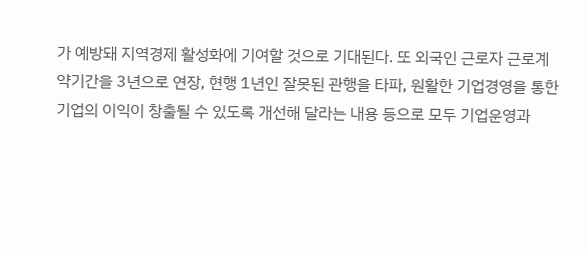가 예방돼 지역경제 활성화에 기여할 것으로 기대된다. 또 외국인 근로자 근로계약기간을 3년으로 연장, 현행 1년인 잘못된 관행을 타파, 원활한 기업경영을 통한 기업의 이익이 창출될 수 있도록 개선해 달라는 내용 등으로 모두 기업운영과